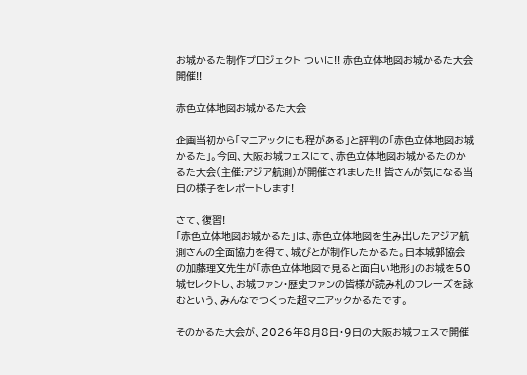お城かるた制作プロジェクト ついに!! 赤色立体地図お城かるた大会開催!!

赤色立体地図お城かるた大会

企画当初から「マニアックにも程がある」と評判の「赤色立体地図お城かるた」。今回、大阪お城フェスにて、赤色立体地図お城かるたのかるた大会(主催:アジア航測)が開催されました!! 皆さんが気になる当日の様子をレポートします!

さて、復習!
「赤色立体地図お城かるた」は、赤色立体地図を生み出したアジア航測さんの全面協力を得て、城びとが制作したかるた。日本城郭協会の加藤理文先生が「赤色立体地図で見ると面白い地形」のお城を50城セレクトし、お城ファン・歴史ファンの皆様が読み札のフレーズを詠むという、みんなでつくった超マニアックかるたです。

そのかるた大会が、2026年8月8日・9日の大阪お城フェスで開催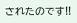されたのです!!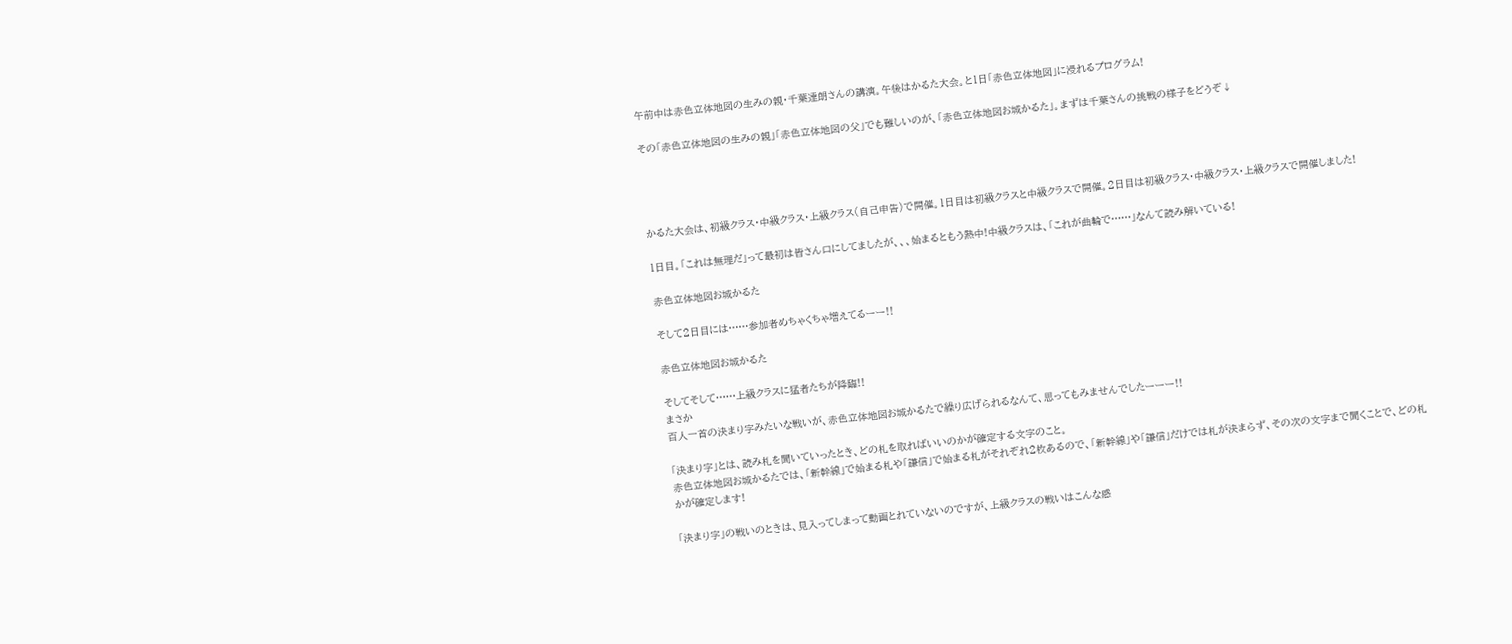午前中は赤色立体地図の生みの親・千葉達朗さんの講演。午後はかるた大会。と1日「赤色立体地図」に浸れるプログラム!

その「赤色立体地図の生みの親」「赤色立体地図の父」でも難しいのが、「赤色立体地図お城かるた」。まずは千葉さんの挑戦の様子をどうぞ↓




かるた大会は、初級クラス・中級クラス・上級クラス(自己申告)で開催。1日目は初級クラスと中級クラスで開催。2日目は初級クラス・中級クラス・上級クラスで開催しました!

1日目。「これは無理だ」って最初は皆さん口にしてましたが、、、始まるともう熱中!中級クラスは、「これが曲輪で……」なんて読み解いている!

赤色立体地図お城かるた

そして2日目には……参加者めちゃくちゃ増えてるーー!!

赤色立体地図お城かるた

そしてそして……上級クラスに猛者たちが降臨!!
まさか
百人一首の決まり字みたいな戦いが、赤色立体地図お城かるたで繰り広げられるなんて、思ってもみませんでしたーーー!!

「決まり字」とは、読み札を聞いていったとき、どの札を取ればいいのかが確定する文字のこと。
赤色立体地図お城かるたでは、「新幹線」で始まる札や「謙信」で始まる札がそれぞれ2枚あるので、「新幹線」や「謙信」だけでは札が決まらず、その次の文字まで聞くことで、どの札かが確定します!

「決まり字」の戦いのときは、見入ってしまって動画とれていないのですが、上級クラスの戦いはこんな感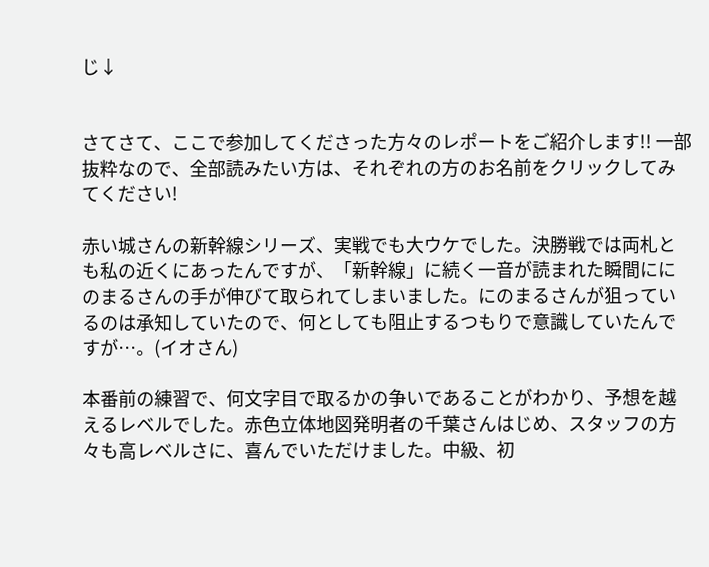じ↓


さてさて、ここで参加してくださった方々のレポートをご紹介します!! 一部抜粋なので、全部読みたい方は、それぞれの方のお名前をクリックしてみてください!

赤い城さんの新幹線シリーズ、実戦でも大ウケでした。決勝戦では両札とも私の近くにあったんですが、「新幹線」に続く一音が読まれた瞬間ににのまるさんの手が伸びて取られてしまいました。にのまるさんが狙っているのは承知していたので、何としても阻止するつもりで意識していたんですが…。(イオさん)

本番前の練習で、何文字目で取るかの争いであることがわかり、予想を越えるレベルでした。赤色立体地図発明者の千葉さんはじめ、スタッフの方々も高レベルさに、喜んでいただけました。中級、初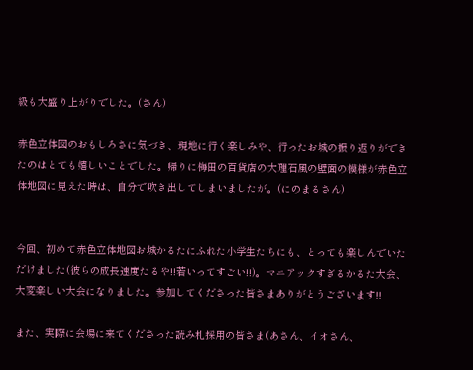級も大盛り上がりでした。(さん)

赤色立体図のおもしろさに気づき、現地に行く楽しみや、行ったお城の振り返りができたのはとても嬉しいことでした。帰りに梅田の百貨店の大理石風の壁面の模様が赤色立体地図に見えた時は、自分で吹き出してしまいましたが。(にのまるさん)


今回、初めて赤色立体地図お城かるたにふれた小学生たちにも、とっても楽しんでいただけました(彼らの成長速度たるや!!若いってすごい!!)。マニアックすぎるかるた大会、大変楽しい大会になりました。参加してくださった皆さまありがとうございます!!

また、実際に会場に来てくださった読み札採用の皆さま(あさん、イオさん、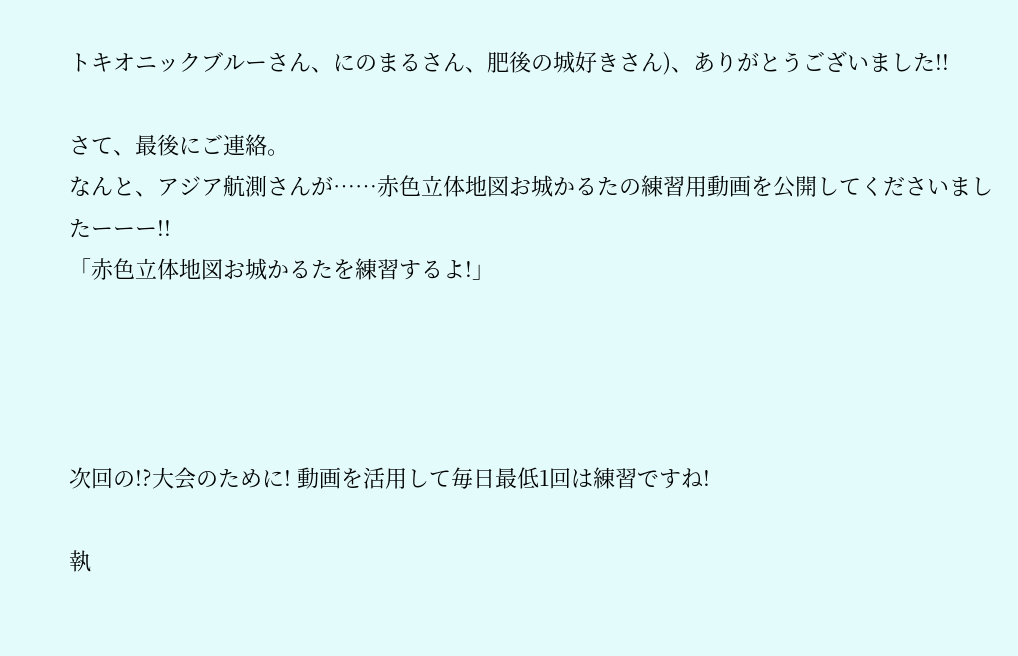トキオニックブルーさん、にのまるさん、肥後の城好きさん)、ありがとうございました!!

さて、最後にご連絡。
なんと、アジア航測さんが……赤色立体地図お城かるたの練習用動画を公開してくださいましたーーー!!
「赤色立体地図お城かるたを練習するよ!」




次回の!?大会のために! 動画を活用して毎日最低1回は練習ですね!

執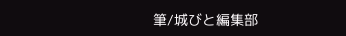筆/城びと編集部